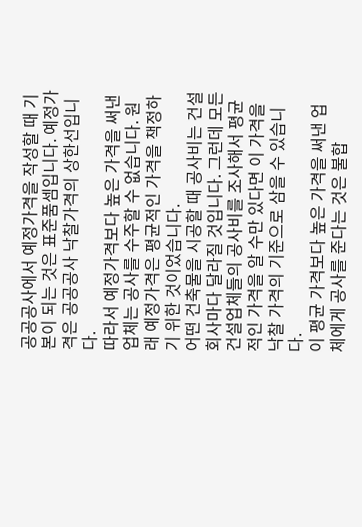공공공사에서 예정가격을 작성할 때 기본이 되는 것은 표준품셈입니다. 예정가격은 공공공사 낙찰가격의 상한선입니다.
따라서 예정가격보다 높은 가격을 써낸 업체는 공사를 수주할 수 없습니다. 원래 예정가격은 평균적인 가격을 책정하기 위한 것이었습니다.
어떤 건축물을 시공할 때 공사비는 건설회사마다 달라질 것입니다. 그런데 모든 건설업체들의 공사비를 조사해서 평균적인 가격을 알 수만 있다면 이 가격을 낙찰 가격의 기준으로 삼을 수 있습니다.
이 평균 가격보다 높은 가격을 써낸 업체에게 공사를 준다는 것은 불합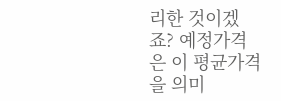리한 것이겠죠? 예정가격은 이 평균가격을 의미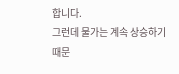합니다.
그런데 물가는 계속 상승하기 때문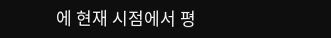에 현재 시점에서 평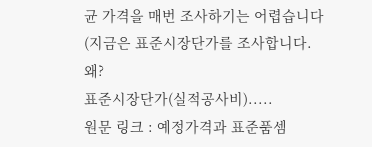균 가격을 매번 조사하기는 어렵습니다(지금은 표준시장단가를 조사합니다. 왜?
표준시장단가(실적공사비).....
원문 링크 : 예정가격과 표준품셈